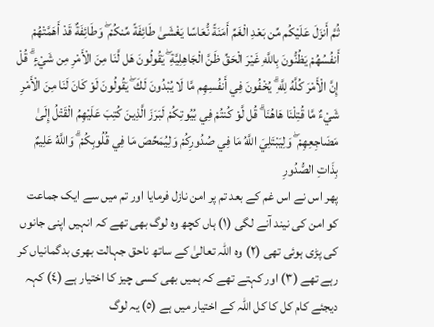ثُمَّ أَنزَلَ عَلَيْكُم مِّن بَعْدِ الْغَمِّ أَمَنَةً نُّعَاسًا يَغْشَىٰ طَائِفَةً مِّنكُمْ ۖ وَطَائِفَةٌ قَدْ أَهَمَّتْهُمْ أَنفُسُهُمْ يَظُنُّونَ بِاللَّهِ غَيْرَ الْحَقِّ ظَنَّ الْجَاهِلِيَّةِ ۖ يَقُولُونَ هَل لَّنَا مِنَ الْأَمْرِ مِن شَيْءٍ ۗ قُلْ إِنَّ الْأَمْرَ كُلَّهُ لِلَّهِ ۗ يُخْفُونَ فِي أَنفُسِهِم مَّا لَا يُبْدُونَ لَكَ ۖ يَقُولُونَ لَوْ كَانَ لَنَا مِنَ الْأَمْرِ شَيْءٌ مَّا قُتِلْنَا هَاهُنَا ۗ قُل لَّوْ كُنتُمْ فِي بُيُوتِكُمْ لَبَرَزَ الَّذِينَ كُتِبَ عَلَيْهِمُ الْقَتْلُ إِلَىٰ مَضَاجِعِهِمْ ۖ وَلِيَبْتَلِيَ اللَّهُ مَا فِي صُدُورِكُمْ وَلِيُمَحِّصَ مَا فِي قُلُوبِكُمْ ۗ وَاللَّهُ عَلِيمٌ بِذَاتِ الصُّدُورِ
پھر اس نے اس غم کے بعد تم پر امن نازل فرمایا اور تم میں سے ایک جماعت کو امن کی نیند آنے لگی (١) ہاں کچھ وہ لوگ بھی تھے کہ انہیں اپنی جانوں کی پڑی ہوئی تھی (٢) وہ اللہ تعالیٰ کے ساتھ ناحق جہالت بھری بدگمانیاں کر رہے تھے (٣) اور کہتے تھے کہ ہمیں بھی کسی چیز کا اختیار ہے (٤) کہہ دیجئے کام کل کا کل اللہ کے اختیار میں ہے (٥) یہ لوگ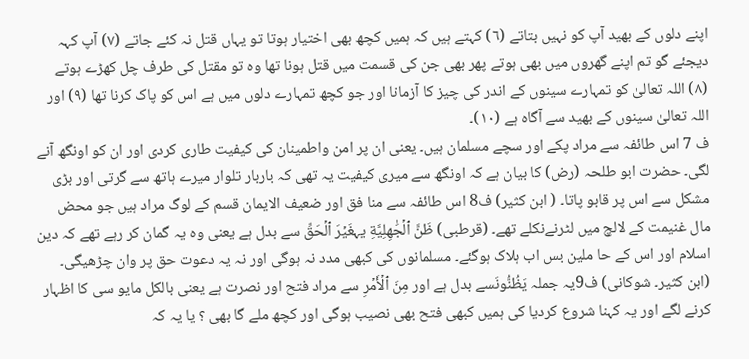اپنے دلوں کے بھید آپ کو نہیں بتاتے (٦) کہتے ہیں کہ ہمیں کچھ بھی اختیار ہوتا تو یہاں قتل نہ کئے جاتے (٧) آپ کہہ دیجئے گو تم اپنے گھروں میں بھی ہوتے پھر بھی جن کی قسمت میں قتل ہونا تھا وہ تو مقتل کی طرف چل کھڑے ہوتے (٨) اللہ تعالیٰ کو تمہارے سینوں کے اندر کی چیز کا آزمانا اور جو کچھ تمہارے دلوں میں ہے اس کو پاک کرنا تھا (٩) اور اللہ تعالیٰ سینوں کے بھید سے آگاہ ہے (١٠)۔
ف 7 اس طائفہ سے مراد پکے اور سچے مسلمان ہیں۔ یعنی ان پر امن واطمینان کی کیفیت طاری کردی اور ان کو اونگھ آنے لگی۔ حضرت ابو طلحہ (رض) کا بیان ہے کہ اونگھ سے میری کیفیت یہ تھی کہ باربار تلوار میرے ہاتھ سے گرتی اور بڑی مشکل سے اس پر قابو پاتا۔ ( ابن کثیر) ف8 اس طائفہ سے منا فق اور ضعیف الایمان قسم کے لوگ مراد ہیں جو محض مال غنیمت کے لالچ میں لٹرنےنکلے تھے۔ (قرطبی) ظَنَّ ٱلۡجَٰهِلِيَّةِ یہغَيۡرَ ٱلۡحَقِّ سے بدل ہے یعنی وہ یہ گمان کر رہے تھے کہ دین اسلام اور اس کے حا ملین بس اب ہلاک ہوگئے۔ مسلمانوں کی کبھی مدد نہ ہوگی اور نہ یہ دعوت حق پر وان چڑھیگی۔ (ابن کثیر۔ شوکانی) ف9یہ جملہ يَظُنُّونَسے بدل ہے اور مِنَ ٱلۡأَمۡرِ سے مراد فتح اور نصرت ہے یعنی بالکل مایو سی کا اظہار کرنے لگے اور یہ کہنا شروع کردیا کی ہمیں کبھی فتح بھی نصیب ہوگی اور کچھ ملے گا بھی ؟ یا یہ کہ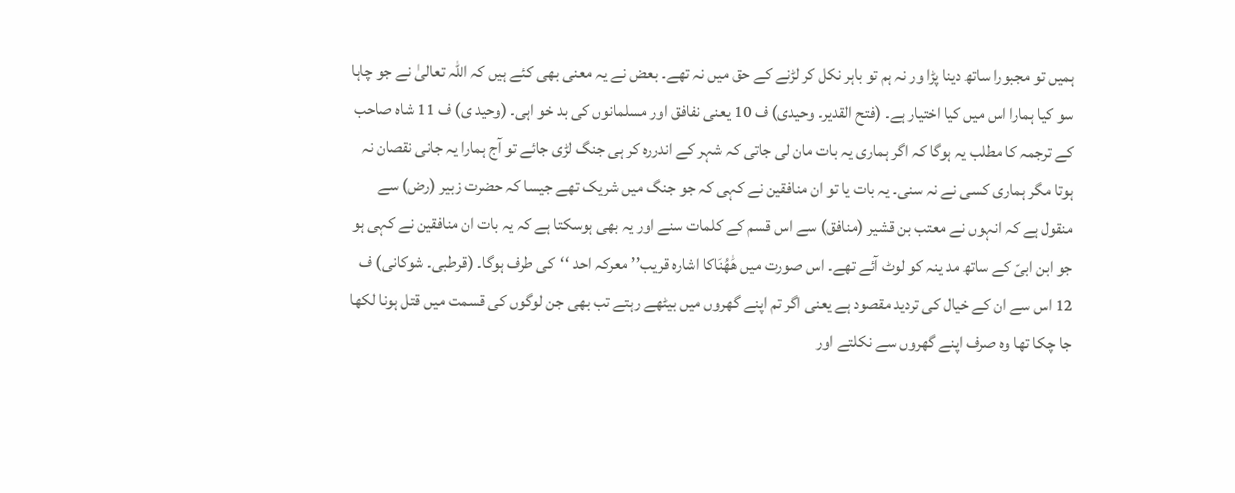ہمیں تو مجبورا ساتھ دینا پڑا ور نہ ہم تو باہر نکل کر لڑنے کے حق میں نہ تھے۔ بعض نے یہ معنی بھی کئے ہیں کہ اللہ تعالیٰ نے جو چاہا سو کیا ہمارا اس میں کیا اختیار ہے۔ (فتح القدیر۔ وحیدی) ف 10 یعنی نفافق اور مسلمانوں کی بد خو اہی۔ (وحید ی) ف 11 شاہ صاحب کے ترجمہ کا مطلب یہ ہوگا کہ اگر ہماری یہ بات مان لی جاتی کہ شہر کے اندررہ کر ہی جنگ لڑی جائے تو آج ہمارا یہ جانی نقصان نہ ہوتا مگر ہماری کسی نے نہ سنی۔ یہ بات یا تو ان منافقین نے کہی کہ جو جنگ میں شریک تھے جیسا کہ حضرت زبیر (رض) سے منقول ہے کہ انہوں نے معتب بن قشیر (منافق) سے اس قسم کے کلمات سنے اور یہ بھی ہوسکتا ہے کہ یہ بات ان منافقین نے کہی ہو جو ابن ابیّ کے ساتھ مد ینہ کو لوٹ آئے تھے۔ اس صورت میں هَٰهُنَاکا اشارہ قریب’’ معرکہ احد ‘‘کی طرف ہوگا۔ (قرطبی۔ شوکانی) ف 12 اس سے ان کے خیال کی تردید مقصود ہے یعنی اگر تم اپنے گھروں میں بیٹھے رہتے تب بھی جن لوگوں کی قسمت میں قتل ہونا لکھا جا چکا تھا وہ صرف اپنے گھروں سے نکلتے اور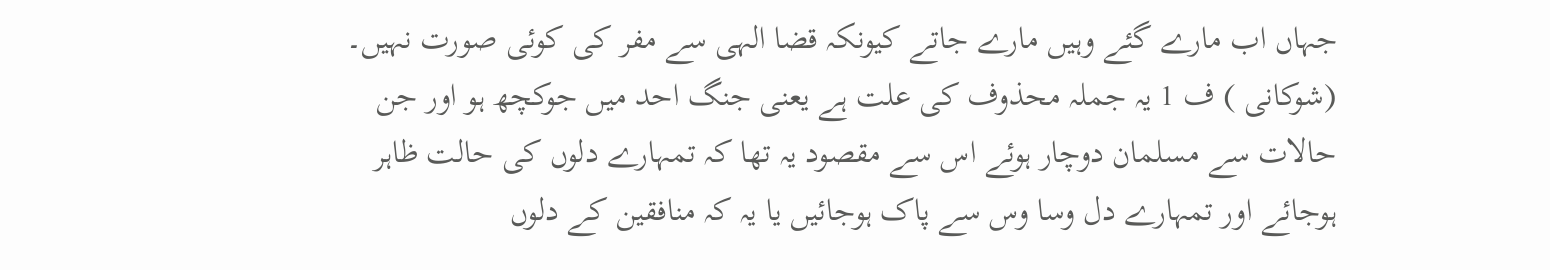جہاں اب مارے گئے وہیں مارے جاتے کیونکہ قضا الہی سے مفر کی کوئی صورت نہیں۔ (شوکانی ) ف 1 یہ جملہ محذوف کی علت ہے یعنی جنگ احد میں جوکچھ ہو اور جن حالات سے مسلمان دوچار ہوئے اس سے مقصود یہ تھا کہ تمہارے دلوں کی حالت ظاہر ہوجائے اور تمہارے دل وسا وس سے پاک ہوجائیں یا یہ کہ منافقین کے دلوں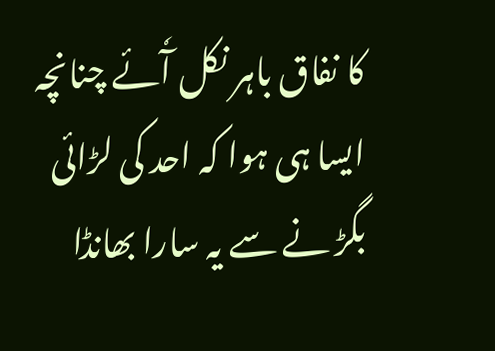کا نفاق باہر نکل آٗئے چنانچہ ایسا ہی ہوا کہ احد کی لڑائی بگڑ نے سے یہ سارا بھانڈا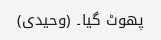پھوٹ گیا۔ (وحیدی)